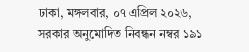ঢাকা, মঙ্গলবার, ০৭ এপ্রিল ২০২৬,
সরকার অনুমোদিত নিবন্ধন নম্বর ১৯১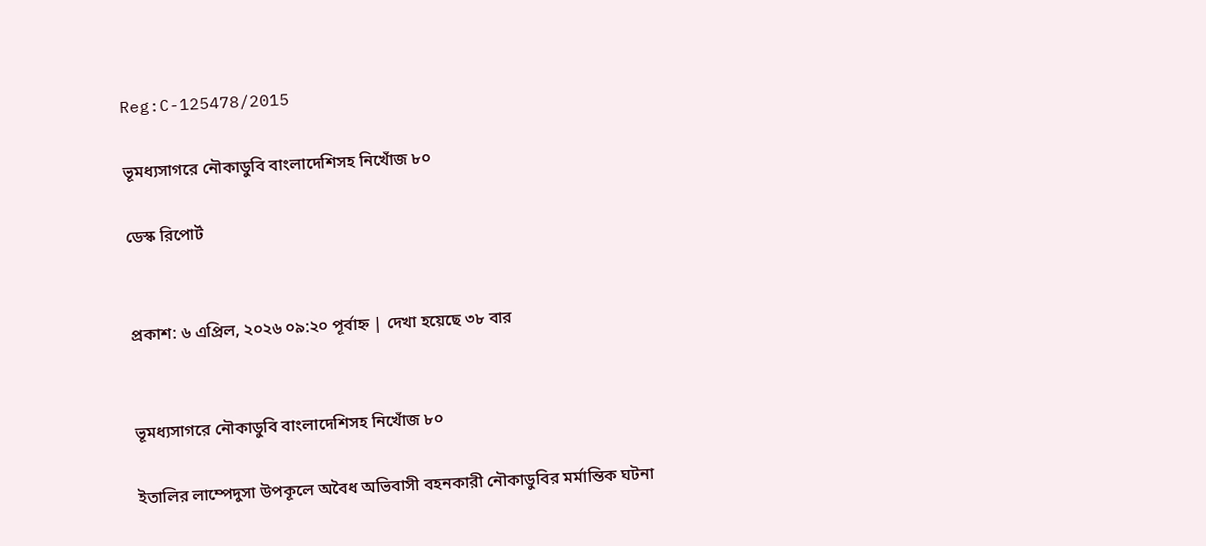Reg:C-125478/2015

ভূমধ্যসাগরে নৌকাডুবি বাংলাদেশিসহ নিখোঁজ ৮০

ডেস্ক রিপোর্ট


প্রকাশ: ৬ এপ্রিল, ২০২৬ ০৯:২০ পূর্বাহ্ন | দেখা হয়েছে ৩৮ বার


ভূমধ্যসাগরে নৌকাডুবি বাংলাদেশিসহ নিখোঁজ ৮০

ইতালির লাম্পেদুসা উপকূলে অবৈধ অভিবাসী বহনকারী নৌকাডুবির মর্মান্তিক ঘটনা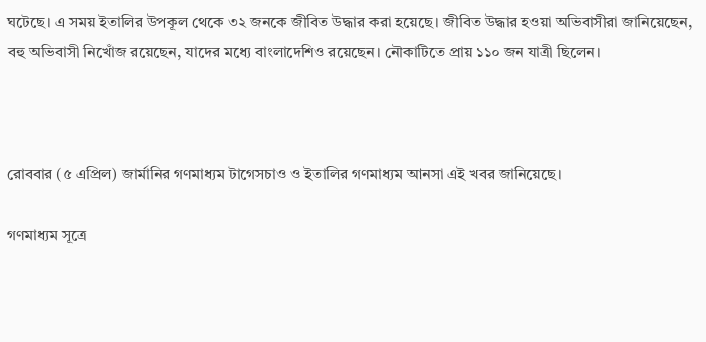ঘটেছে। এ সময় ইতালির উপকূল থেকে ৩২ জনকে জীবিত উদ্ধার করা হয়েছে। জীবিত উদ্ধার হওয়া অভিবাসীরা জানিয়েছেন, বহু অভিবাসী নিখোঁজ রয়েছেন, যাদের মধ্যে বাংলাদেশিও রয়েছেন। নৌকাটিতে প্রায় ১১০ জন যাত্রী ছিলেন।



রোববার (৫ এপ্রিল) জার্মানির গণমাধ্যম টাগেসচাও ও ইতালির গণমাধ্যম আনসা এই খবর জানিয়েছে।

গণমাধ্যম সূত্রে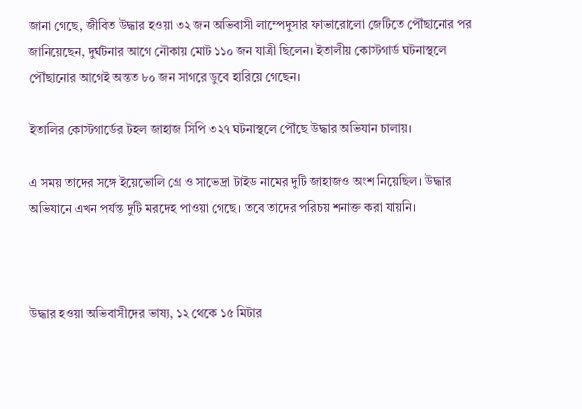জানা গেছে, জীবিত উদ্ধার হওয়া ৩২ জন অভিবাসী লাম্পেদুসার ফাভারোলো জেটিতে পৌঁছানোর পর জানিয়েছেন, দুর্ঘটনার আগে নৌকায় মোট ১১০ জন যাত্রী ছিলেন। ইতালীয় কোস্টগার্ড ঘটনাস্থলে পৌঁছানোর আগেই অন্তত ৮০ জন সাগরে ডুবে হারিয়ে গেছেন।

ইতালির কোস্টগার্ডের টহল জাহাজ সিপি ৩২৭ ঘটনাস্থলে পৌঁছে উদ্ধার অভিযান চালায়।

এ সময় তাদের সঙ্গে ইয়েভোলি গ্রে ও সাভেদ্রা টাইড নামের দুটি জাহাজও অংশ নিয়েছিল। উদ্ধার অভিযানে এখন পর্যন্ত দুটি মরদেহ পাওয়া গেছে। তবে তাদের পরিচয় শনাক্ত করা যায়নি।



উদ্ধার হওয়া অভিবাসীদের ভাষ্য, ১২ থেকে ১৫ মিটার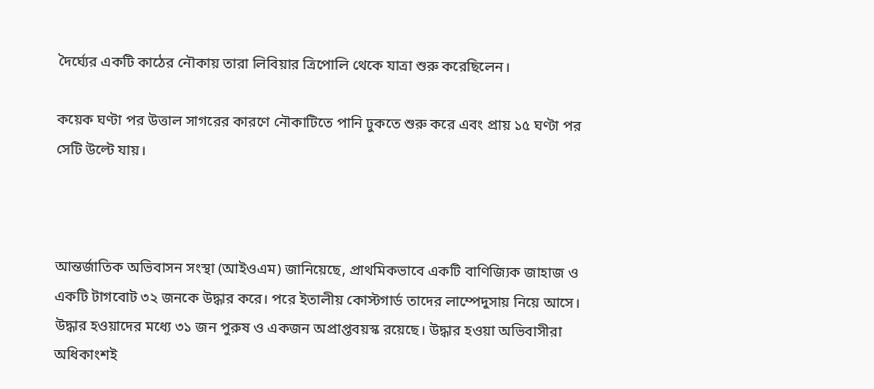দৈর্ঘ্যের একটি কাঠের নৌকায় তারা লিবিয়ার ত্রিপোলি থেকে যাত্রা শুরু করেছিলেন।

কয়েক ঘণ্টা পর উত্তাল সাগরের কারণে নৌকাটিতে পানি ঢুকতে শুরু করে এবং প্রায় ১৫ ঘণ্টা পর সেটি উল্টে যায়।



আন্তর্জাতিক অভিবাসন সংস্থা (আইওএম) জানিয়েছে, প্রাথমিকভাবে একটি বাণিজ্যিক জাহাজ ও একটি টাগবোট ৩২ জনকে উদ্ধার করে। পরে ইতালীয় কোস্টগার্ড তাদের লাম্পেদুসায় নিয়ে আসে। উদ্ধার হওয়াদের মধ্যে ৩১ জন পুরুষ ও একজন অপ্রাপ্তবয়স্ক রয়েছে। উদ্ধার হওয়া অভিবাসীরা অধিকাংশই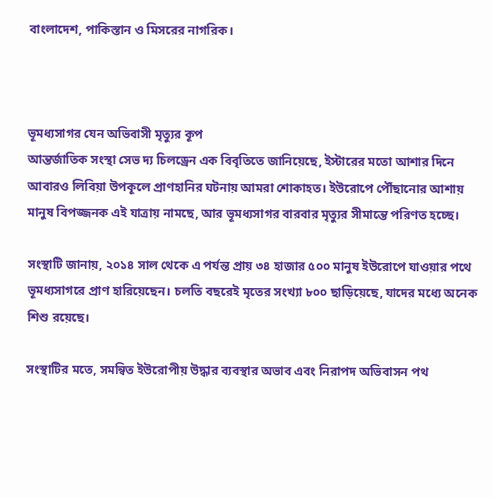বাংলাদেশ, পাকিস্তান ও মিসরের নাগরিক।



ভূমধ্যসাগর যেন অভিবাসী মৃত্যুর কূপ
আন্তর্জাতিক সংস্থা সেভ দ্য চিলড্রেন এক বিবৃতিতে জানিয়েছে, ইস্টারের মতো আশার দিনে আবারও লিবিয়া উপকূলে প্রাণহানির ঘটনায় আমরা শোকাহত। ইউরোপে পৌঁছানোর আশায় মানুষ বিপজ্জনক এই যাত্রায় নামছে, আর ভূমধ্যসাগর বারবার মৃত্যুর সীমান্তে পরিণত হচ্ছে।

সংস্থাটি জানায়, ২০১৪ সাল থেকে এ পর্যন্ত প্রায় ৩৪ হাজার ৫০০ মানুষ ইউরোপে যাওয়ার পথে ভূমধ্যসাগরে প্রাণ হারিয়েছেন। চলতি বছরেই মৃতের সংখ্যা ৮০০ ছাড়িয়েছে, যাদের মধ্যে অনেক শিশু রয়েছে।

সংস্থাটির মতে, সমন্বিত ইউরোপীয় উদ্ধার ব্যবস্থার অভাব এবং নিরাপদ অভিবাসন পথ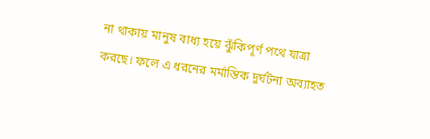না থাকায় মানুষ বাধ্য হয়ে ঝুঁকিপূর্ণ পথে যাত্রা করছে। ফলে এ ধরনের মর্মান্তিক দুর্ঘটনা অব্যাহত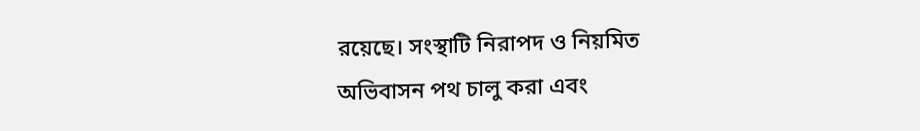রয়েছে। সংস্থাটি নিরাপদ ও নিয়মিত অভিবাসন পথ চালু করা এবং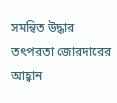সমন্বিত উদ্ধার তৎপরতা জোরদারের আহ্বান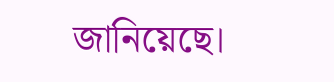জানিয়েছে।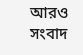আরও সংবাদ